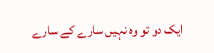ایک دو تو وہ نہیں سارے کے سارے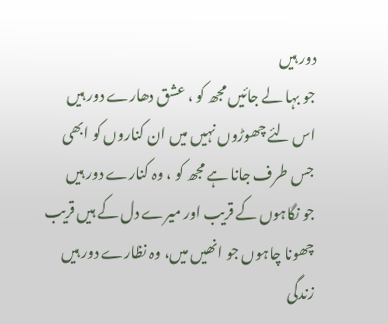دور ہیں
جو بہا لے جائیں مجھ کو ، عشق دھارے دور ہیں
اس لئے چھوڑوں نہیں میں ان کناروں کو ابھی
جس طرف جانا ہے مجھ کو ، وہ کنارے دور ہیں
جو نگاہوں کے قریب اور میرے دل کے ہیں قریب
چھونا چاہوں جو انھیں میں، وہ نظارے دور ہیں
زندگی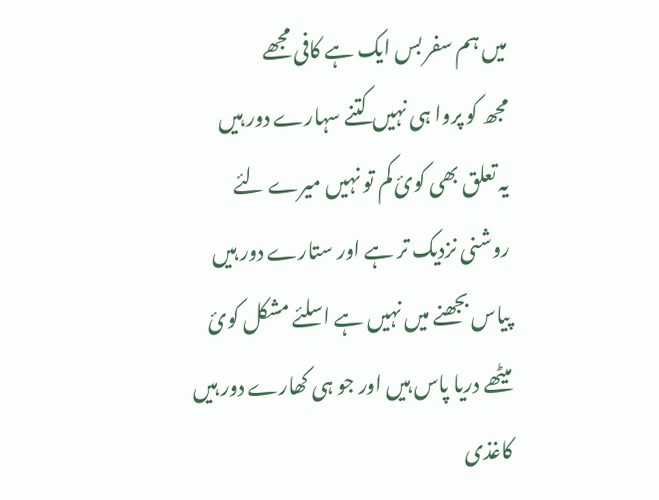میں ہم سفر بس ایک ہے کافی مجھے
مجھ کو پروا ہی نہیں کتنے سہارے دور ہیں
یہ تعلق بھی کوئ کم تو نہیں میرے لئے
روشنی نزدیک تر ہے اور ستارے دور ہیں
پیاس بجھنے میں نہیں ہے اسلئے مشکل کوئ
میٹھے دریا پاس ہیں اور جو ہی کھارے دور ہیں
کاغذی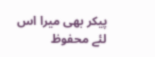پیکر بھی میرا اس لئے محفوظ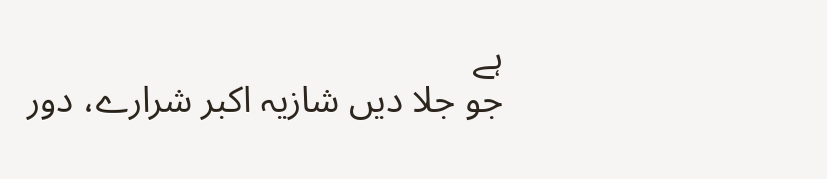ہے
جو جلا دیں شازیہ اکبر شرارے، دور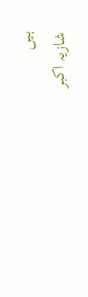ہیں
شازیہ اکبر